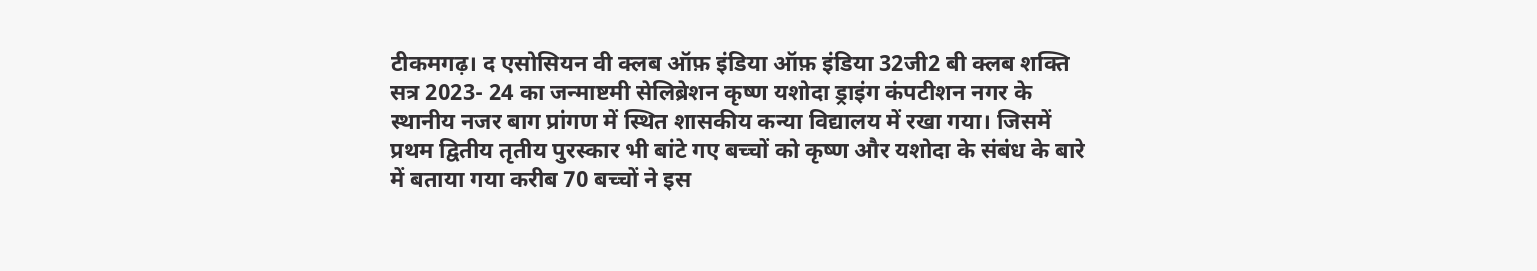टीकमगढ़। द एसोसियन वी क्लब ऑफ़ इंडिया ऑफ़ इंडिया 32जी2 बी क्लब शक्ति सत्र 2023- 24 का जन्माष्टमी सेलिब्रेशन कृष्ण यशोदा ड्राइंग कंपटीशन नगर के स्थानीय नजर बाग प्रांगण में स्थित शासकीय कन्या विद्यालय में रखा गया। जिसमें प्रथम द्वितीय तृतीय पुरस्कार भी बांटे गए बच्चों को कृष्ण और यशोदा के संबंध के बारे में बताया गया करीब 70 बच्चों ने इस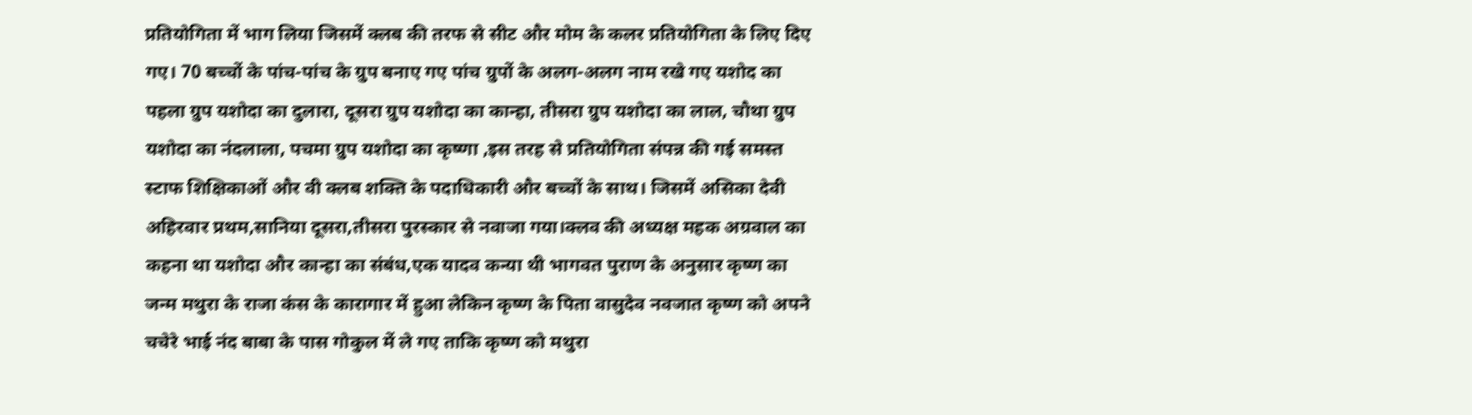प्रतियोगिता में भाग लिया जिसमें क्लब की तरफ से सीट और मोम के कलर प्रतियोगिता के लिए दिए गए। 70 बच्चों के पांच-पांच के ग्रुप बनाए गए पांच ग्रुपों के अलग-अलग नाम रखे गए यशोद का पहला ग्रुप यशोदा का दुलारा, दूसरा ग्रुप यशोदा का कान्हा, तीसरा ग्रुप यशोदा का लाल, चौथा ग्रुप यशोदा का नंदलाला, पचमा ग्रुप यशोदा का कृष्णा ,इस तरह से प्रतियोगिता संपन्न की गई समस्त स्टाफ शिक्षिकाओं और वी क्लब शक्ति के पदाधिकारी और बच्चों के साथ। जिसमें असिका देवी अहिरवार प्रथम,सानिया दूसरा,तीसरा पुरस्कार से नवाजा गया।क्लव की अध्यक्ष महक अग्रवाल का कहना था यशोदा और कान्हा का संबंध,एक यादव कन्या थी भागवत पुराण के अनुसार कृष्ण का जन्म मथुरा के राजा कंस के कारागार में हुआ लेकिन कृष्ण के पिता वासुदेव नवजात कृष्ण को अपने चचेरे भाई नंद बाबा के पास गोकुल में ले गए ताकि कृष्ण को मथुरा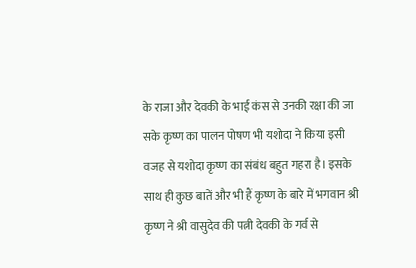के राजा और देवकी के भाई कंस से उनकी रक्षा की जा सके कृष्ण का पालन पोषण भी यशोदा ने किया इसी वजह से यशोदा कृष्ण का संबंध बहुत गहरा है। इसके साथ ही कुछ बातें और भी हैं कृष्ण के बारे में भगवान श्री कृष्ण ने श्री वासुदेव की पत्नी देवकी के गर्व से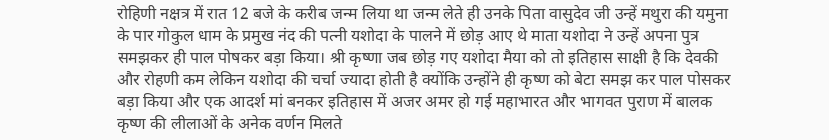रोहिणी नक्षत्र में रात 12 बजे के करीब जन्म लिया था जन्म लेते ही उनके पिता वासुदेव जी उन्हें मथुरा की यमुना के पार गोकुल धाम के प्रमुख नंद की पत्नी यशोदा के पालने में छोड़ आए थे माता यशोदा ने उन्हें अपना पुत्र समझकर ही पाल पोषकर बड़ा किया। श्री कृष्णा जब छोड़ गए यशोदा मैया को तो इतिहास साक्षी है कि देवकी और रोहणी कम लेकिन यशोदा की चर्चा ज्यादा होती है क्योंकि उन्होंने ही कृष्ण को बेटा समझ कर पाल पोसकर बड़ा किया और एक आदर्श मां बनकर इतिहास में अजर अमर हो गई महाभारत और भागवत पुराण में बालक कृष्ण की लीलाओं के अनेक वर्णन मिलते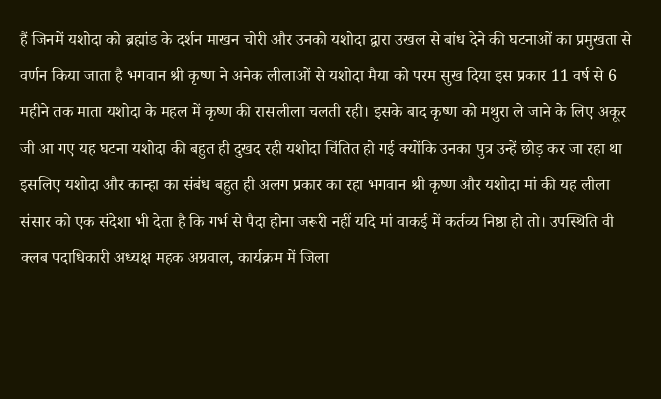हैं जिनमें यशोदा को ब्रह्मांड के दर्शन माखन चोरी और उनको यशोदा द्वारा उखल से बांध देने की घटनाओं का प्रमुखता से वर्णन किया जाता है भगवान श्री कृष्ण ने अनेक लीलाओं से यशोदा मैया को परम सुख दिया इस प्रकार 11 वर्ष से 6 महीने तक माता यशोदा के महल में कृष्ण की रासलीला चलती रही। इसके बाद कृष्ण को मथुरा ले जाने के लिए अकूर जी आ गए यह घटना यशोदा की बहुत ही दुखद रही यशोदा चिंतित हो गई क्योंकि उनका पुत्र उन्हें छोड़ कर जा रहा था इसलिए यशोदा और कान्हा का संबंध बहुत ही अलग प्रकार का रहा भगवान श्री कृष्ण और यशोदा मां की यह लीला संसार को एक संदेशा भी देता है कि गर्भ से पैदा होना जरूरी नहीं यदि मां वाकई में कर्तव्य निष्ठा हो तो। उपस्थिति वी क्लब पदाधिकारी अध्यक्ष महक अग्रवाल, कार्यक्रम में जिला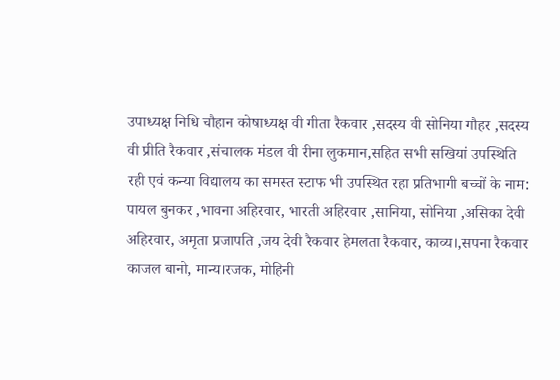उपाध्यक्ष निधि चौहान कोषाध्यक्ष वी गीता रैकवार ,सदस्य वी सोनिया गौहर ,सदस्य वी प्रीति रैकवार ,संचालक मंडल वी रीना लुकमान,सहित सभी सखियां उपस्थिति रही एवं कन्या विद्यालय का समस्त स्टाफ भी उपस्थित रहा प्रतिभागी बच्चों के नाम: पायल बुनकर ,भावना अहिरवार, भारती अहिरवार ,सानिया, सोनिया ,असिका देवी अहिरवार, अमृता प्रजापति ,जय देवी रैकवार हेमलता रैकवार, काव्य।,सपना रैकवार काजल बानो, मान्य।रजक, मोहिनी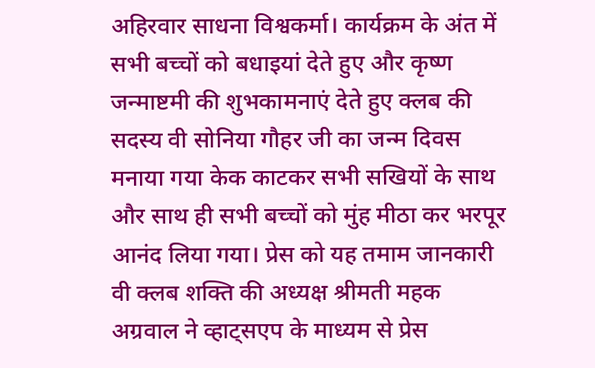अहिरवार साधना विश्वकर्मा। कार्यक्रम के अंत में सभी बच्चों को बधाइयां देते हुए और कृष्ण जन्माष्टमी की शुभकामनाएं देते हुए क्लब की सदस्य वी सोनिया गौहर जी का जन्म दिवस मनाया गया केक काटकर सभी सखियों के साथ और साथ ही सभी बच्चों को मुंह मीठा कर भरपूर आनंद लिया गया। प्रेस को यह तमाम जानकारी वी क्लब शक्ति की अध्यक्ष श्रीमती महक अग्रवाल ने व्हाट्सएप के माध्यम से प्रेस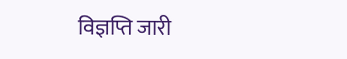विज्ञप्ति जारी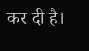कर दी है।